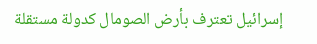إسرائيل تعترف بأرض الصومال كدولة مستقلة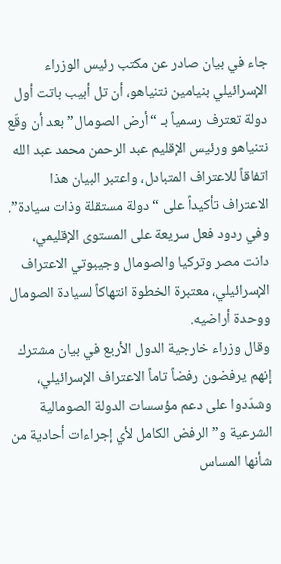جاء في بيان صادر عن مكتب رئيس الوزراء الإسرائيلي بنيامين نتنياهو، أن تل أبيب باتت أول دولة تعترف رسمياً بـ “أرض الصومال” بعد أن وقّع نتنياهو ورئيس الإقليم عبد الرحمن محمد عبد الله اتفاقاً للاعتراف المتبادل، واعتبر البيان هذا الاعتراف تأكيداً على “دولة مستقلة وذات سيادة”.
وفي ردود فعل سريعة على المستوى الإقليمي، دانت مصر وتركيا والصومال وجيبوتي الاعتراف الإسرائيلي، معتبرة الخطوة انتهاكاً لسيادة الصومال ووحدة أراضيه.
وقال وزراء خارجية الدول الأربع في بيان مشترك إنهم يرفضون رفضاً تاماً الاعتراف الإسرائيلي، وشدّدوا على دعم مؤسسات الدولة الصومالية الشرعية و”الرفض الكامل لأي إجراءات أحادية من شأنها المساس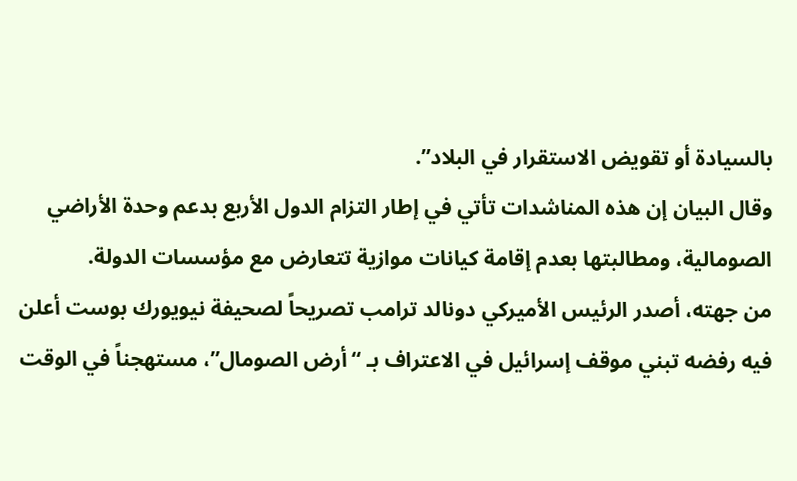بالسيادة أو تقويض الاستقرار في البلاد”.
وقال البيان إن هذه المناشدات تأتي في إطار التزام الدول الأربع بدعم وحدة الأراضي الصومالية، ومطالبتها بعدم إقامة كيانات موازية تتعارض مع مؤسسات الدولة.
من جهته، أصدر الرئيس الأميركي دونالد ترامب تصريحاً لصحيفة نيويورك بوست أعلن فيه رفضه تبني موقف إسرائيل في الاعتراف بـ “أرض الصومال”، مستهجناً في الوقت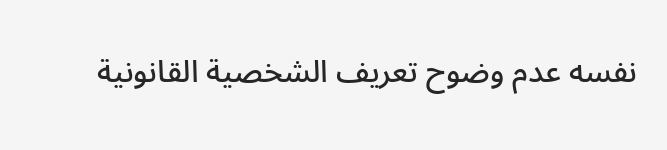نفسه عدم وضوح تعريف الشخصية القانونية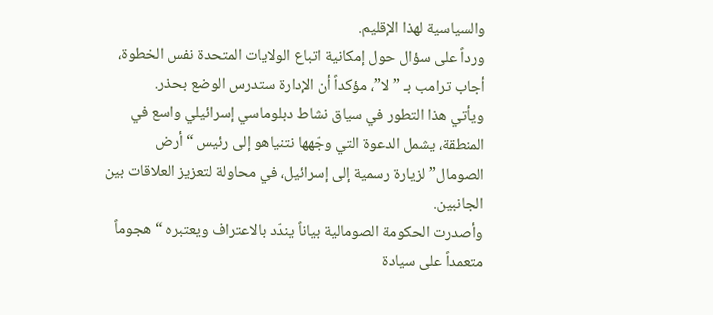والسياسية لهذا الإقليم.
ورداً على سؤال حول إمكانية اتباع الولايات المتحدة نفس الخطوة، أجاب ترامب بـ ”لا”، مؤكداً أن الإدارة ستدرس الوضع بحذر.
ويأتي هذا التطور في سياق نشاط دبلوماسي إسرائيلي واسع في المنطقة، يشمل الدعوة التي وجّهها نتنياهو إلى رئيس “أرض الصومال” لزيارة رسمية إلى إسرائيل، في محاولة لتعزيز العلاقات بين الجانبين.
وأصدرت الحكومة الصومالية بياناً يندّد بالاعتراف ويعتبره “هجوماً متعمداً على سيادة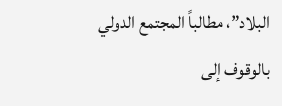البلاد”، مطالباً المجتمع الدولي بالوقوف إلى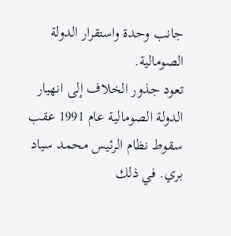جانب وحدة واستقرار الدولة الصومالية.
تعود جذور الخلاف إلى انهيار الدولة الصومالية عام 1991 عقب سقوط نظام الرئيس محمد سياد بري. في ذلك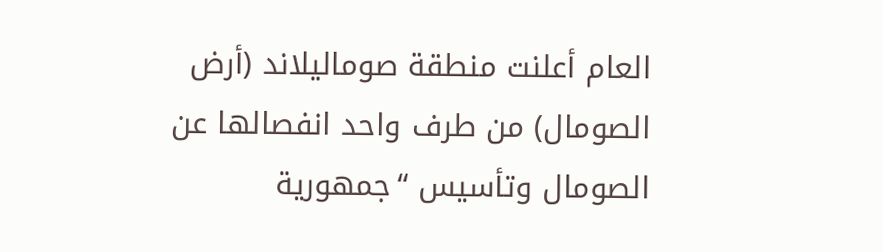العام أعلنت منطقة صوماليلاند (أرض الصومال) من طرف واحد انفصالها عن الصومال وتأسيس “جمهورية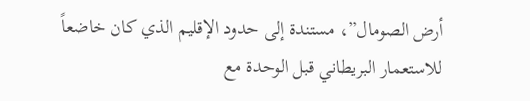أرض الصومال”، مستندة إلى حدود الإقليم الذي كان خاضعاً للاستعمار البريطاني قبل الوحدة مع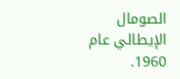الصومال الإيطالي عام 1960.